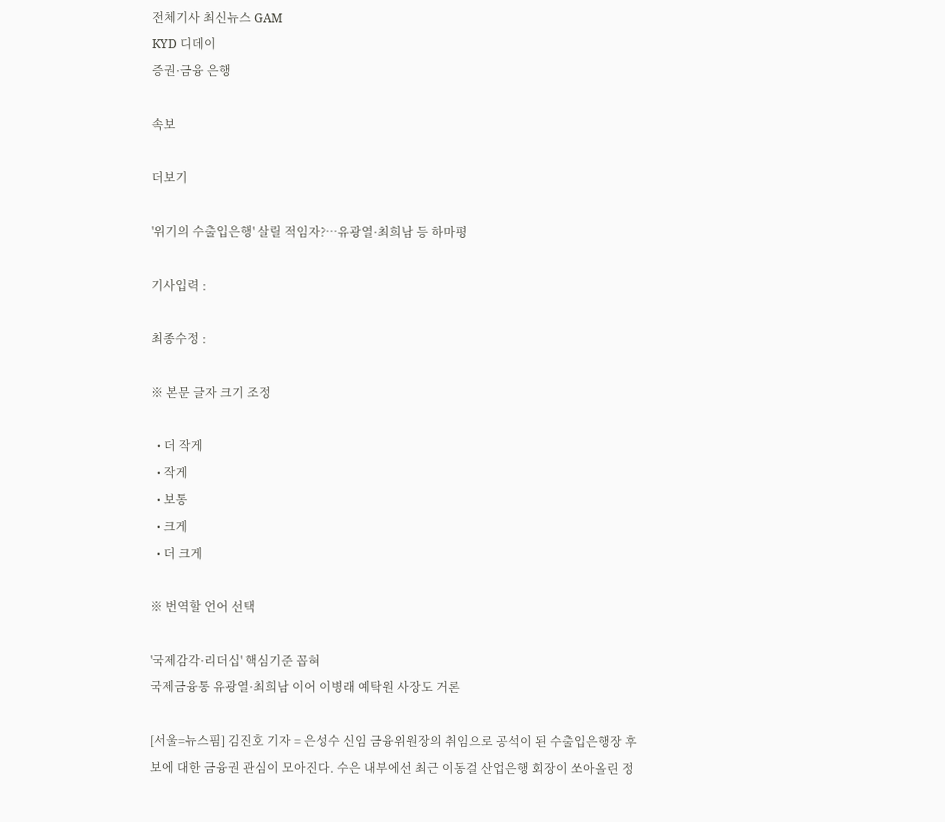전체기사 최신뉴스 GAM
KYD 디데이
증권·금융 은행

속보

더보기

'위기의 수출입은행' 살릴 적임자?…유광열·최희남 등 하마평

기사입력 :

최종수정 :

※ 본문 글자 크기 조정

  • 더 작게
  • 작게
  • 보통
  • 크게
  • 더 크게

※ 번역할 언어 선택

'국제감각·리더십' 핵심기준 꼽혀
국제금융통 유광열·최희남 이어 이병래 예탁원 사장도 거론

[서울=뉴스핌] 김진호 기자 = 은성수 신임 금융위원장의 취임으로 공석이 된 수출입은행장 후보에 대한 금융권 관심이 모아진다. 수은 내부에선 최근 이동걸 산업은행 회장이 쏘아올린 정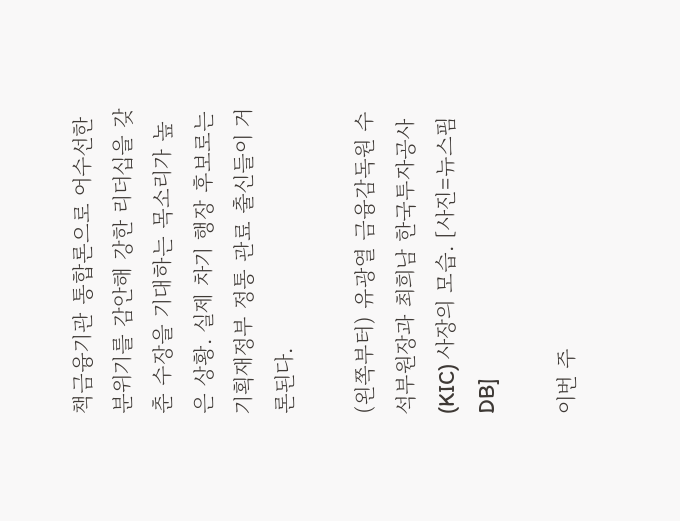책금융기관 통합론으로 어수선한 분위기를 감안해 강한 리더십을 갖춘 수장을 기대하는 목소리가 높은 상황. 실제 차기 행장 후보로는 기획재정부 정통 관료 출신들이 거론된다.

(왼쪽부터) 유광열 금융감독원 수석부원장과 최희남 한국투자공사(KIC) 사장의 모습. [사진=뉴스핌 DB]

이번 주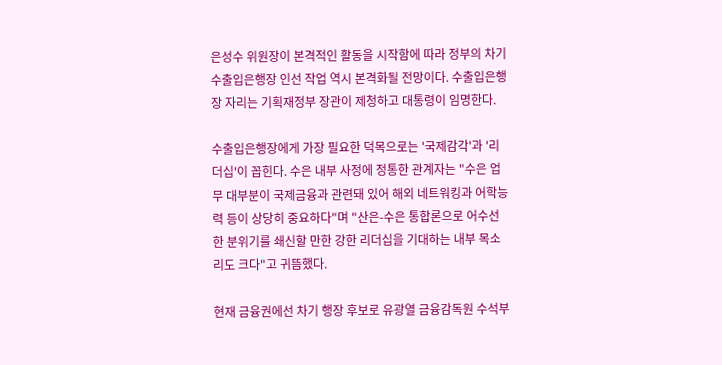은성수 위원장이 본격적인 활동을 시작함에 따라 정부의 차기 수출입은행장 인선 작업 역시 본격화될 전망이다. 수출입은행장 자리는 기획재정부 장관이 제청하고 대통령이 임명한다.

수출입은행장에게 가장 필요한 덕목으로는 '국제감각'과 '리더십'이 꼽힌다. 수은 내부 사정에 정통한 관계자는 "수은 업무 대부분이 국제금융과 관련돼 있어 해외 네트워킹과 어학능력 등이 상당히 중요하다"며 "산은-수은 통합론으로 어수선한 분위기를 쇄신할 만한 강한 리더십을 기대하는 내부 목소리도 크다"고 귀뜸했다.

현재 금융권에선 차기 행장 후보로 유광열 금융감독원 수석부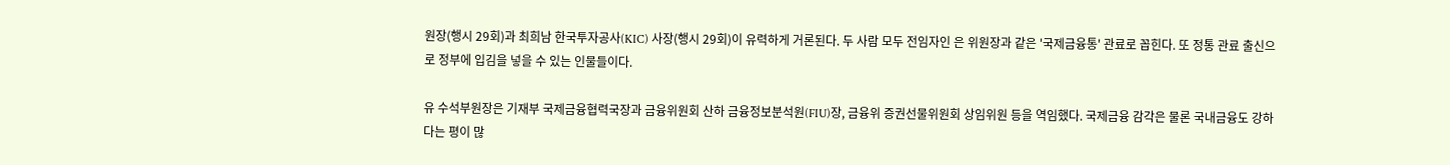원장(행시 29회)과 최희남 한국투자공사(KIC) 사장(행시 29회)이 유력하게 거론된다. 두 사람 모두 전임자인 은 위원장과 같은 '국제금융통' 관료로 꼽힌다. 또 정통 관료 출신으로 정부에 입김을 넣을 수 있는 인물들이다.

유 수석부원장은 기재부 국제금융협력국장과 금융위원회 산하 금융정보분석원(FIU)장, 금융위 증권선물위원회 상임위원 등을 역임했다. 국제금융 감각은 물론 국내금융도 강하다는 평이 많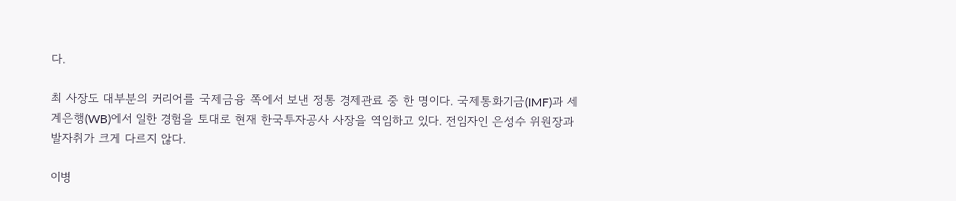다.

최 사장도 대부분의 커리어를 국제금융 쪽에서 보낸 정통 경제관료 중 한 명이다. 국제통화기금(IMF)과 세계은행(WB)에서 일한 경험을 토대로 현재 한국투자공사 사장을 역임하고 있다. 전임자인 은성수 위원장과 발자취가 크게 다르지 않다.

이병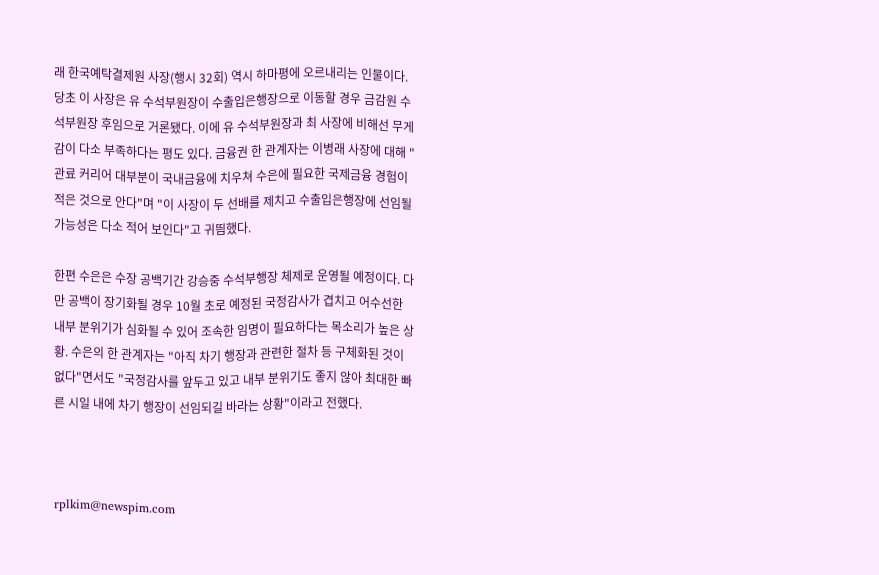래 한국예탁결제원 사장(행시 32회) 역시 하마평에 오르내리는 인물이다. 당초 이 사장은 유 수석부원장이 수출입은행장으로 이동할 경우 금감원 수석부원장 후임으로 거론됐다. 이에 유 수석부원장과 최 사장에 비해선 무게감이 다소 부족하다는 평도 있다. 금융권 한 관계자는 이병래 사장에 대해 "관료 커리어 대부분이 국내금융에 치우쳐 수은에 필요한 국제금융 경험이 적은 것으로 안다"며 "이 사장이 두 선배를 제치고 수출입은행장에 선임될 가능성은 다소 적어 보인다"고 귀띔했다.

한편 수은은 수장 공백기간 강승중 수석부행장 체제로 운영될 예정이다. 다만 공백이 장기화될 경우 10월 초로 예정된 국정감사가 겹치고 어수선한 내부 분위기가 심화될 수 있어 조속한 임명이 필요하다는 목소리가 높은 상황. 수은의 한 관계자는 "아직 차기 행장과 관련한 절차 등 구체화된 것이 없다"면서도 "국정감사를 앞두고 있고 내부 분위기도 좋지 않아 최대한 빠른 시일 내에 차기 행장이 선임되길 바라는 상황"이라고 전했다.



rplkim@newspim.com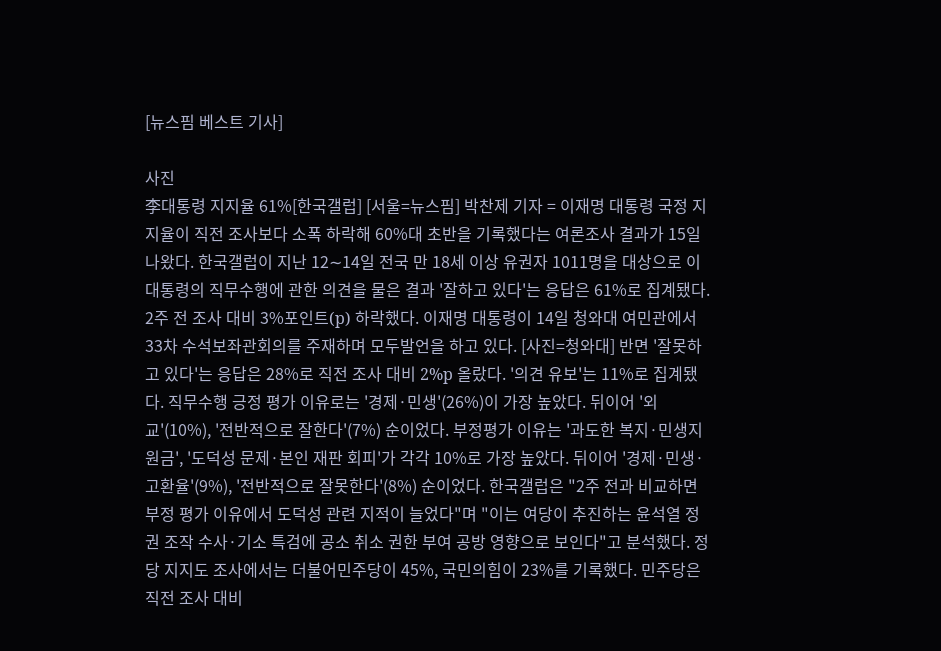[뉴스핌 베스트 기사]

사진
李대통령 지지율 61%[한국갤럽] [서울=뉴스핌] 박찬제 기자 = 이재명 대통령 국정 지지율이 직전 조사보다 소폭 하락해 60%대 초반을 기록했다는 여론조사 결과가 15일 나왔다. 한국갤럽이 지난 12∼14일 전국 만 18세 이상 유권자 1011명을 대상으로 이 대통령의 직무수행에 관한 의견을 물은 결과 '잘하고 있다'는 응답은 61%로 집계됐다. 2주 전 조사 대비 3%포인트(p) 하락했다. 이재명 대통령이 14일 청와대 여민관에서 33차 수석보좌관회의를 주재하며 모두발언을 하고 있다. [사진=청와대] 반면 '잘못하고 있다'는 응답은 28%로 직전 조사 대비 2%p 올랐다. '의견 유보'는 11%로 집계됐다. 직무수행 긍정 평가 이유로는 '경제·민생'(26%)이 가장 높았다. 뒤이어 '외교'(10%), '전반적으로 잘한다'(7%) 순이었다. 부정평가 이유는 '과도한 복지·민생지원금', '도덕성 문제·본인 재판 회피'가 각각 10%로 가장 높았다. 뒤이어 '경제·민생·고환율'(9%), '전반적으로 잘못한다'(8%) 순이었다. 한국갤럽은 "2주 전과 비교하면 부정 평가 이유에서 도덕성 관련 지적이 늘었다"며 "이는 여당이 추진하는 윤석열 정권 조작 수사·기소 특검에 공소 취소 권한 부여 공방 영향으로 보인다"고 분석했다. 정당 지지도 조사에서는 더불어민주당이 45%, 국민의힘이 23%를 기록했다. 민주당은 직전 조사 대비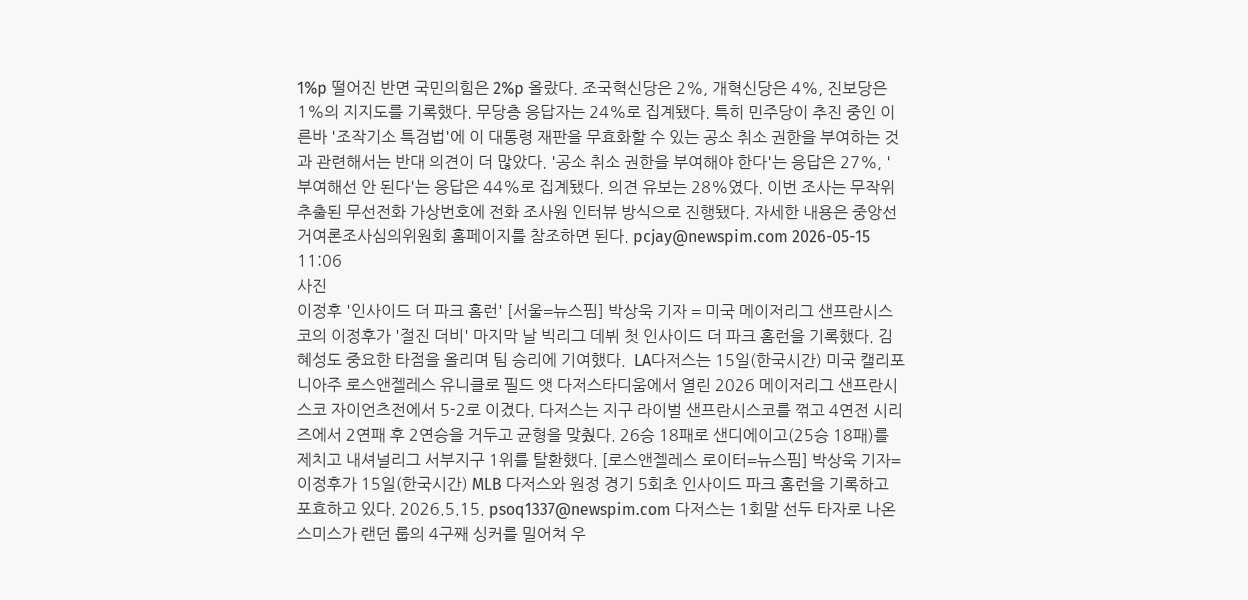1%p 떨어진 반면 국민의힘은 2%p 올랐다. 조국혁신당은 2%, 개혁신당은 4%, 진보당은 1%의 지지도를 기록했다. 무당층 응답자는 24%로 집계됐다. 특히 민주당이 추진 중인 이른바 '조작기소 특검법'에 이 대통령 재판을 무효화할 수 있는 공소 취소 권한을 부여하는 것과 관련해서는 반대 의견이 더 많았다. '공소 취소 권한을 부여해야 한다'는 응답은 27%, '부여해선 안 된다'는 응답은 44%로 집계됐다. 의견 유보는 28%였다. 이번 조사는 무작위 추출된 무선전화 가상번호에 전화 조사원 인터뷰 방식으로 진행됐다. 자세한 내용은 중앙선거여론조사심의위원회 홈페이지를 참조하면 된다. pcjay@newspim.com 2026-05-15 11:06
사진
이정후 '인사이드 더 파크 홈런' [서울=뉴스핌] 박상욱 기자 = 미국 메이저리그 샌프란시스코의 이정후가 '절진 더비' 마지막 날 빅리그 데뷔 첫 인사이드 더 파크 홈런을 기록했다. 김혜성도 중요한 타점을 올리며 팀 승리에 기여했다.  LA다저스는 15일(한국시간) 미국 캘리포니아주 로스앤젤레스 유니클로 필드 앳 다저스타디움에서 열린 2026 메이저리그 샌프란시스코 자이언츠전에서 5-2로 이겼다. 다저스는 지구 라이벌 샌프란시스코를 꺾고 4연전 시리즈에서 2연패 후 2연승을 거두고 균형을 맞췄다. 26승 18패로 샌디에이고(25승 18패)를 제치고 내셔널리그 서부지구 1위를 탈환했다. [로스앤젤레스 로이터=뉴스핌] 박상욱 기자=이정후가 15일(한국시간) MLB 다저스와 원정 경기 5회초 인사이드 파크 홈런을 기록하고 포효하고 있다. 2026.5.15. psoq1337@newspim.com 다저스는 1회말 선두 타자로 나온 스미스가 랜던 룹의 4구째 싱커를 밀어쳐 우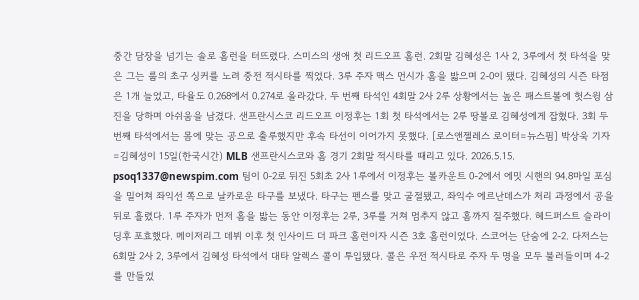중간 담장을 넘기는 솔로 홈런을 터뜨렸다. 스미스의 생애 첫 리드오프 홈런. 2회말 김혜성은 1사 2, 3루에서 첫 타석을 맞은 그는 룹의 초구 싱커를 노려 중전 적시타를 찍었다. 3루 주자 맥스 먼시가 홈을 밟으며 2-0이 됐다. 김혜성의 시즌 타점은 1개 늘었고, 타율도 0.268에서 0.274로 올라갔다. 두 번째 타석인 4회말 2사 2루 상황에서는 높은 패스트볼에 헛스윙 삼진을 당하며 아쉬움을 남겼다. 샌프란시스코 리드오프 이정후는 1회 첫 타석에서는 2루 땅볼로 김혜성에게 잡혔다. 3회 두 번째 타석에서는 몸에 맞는 공으로 출루했지만 후속 타선이 이어가지 못했다. [로스앤젤레스 로이터=뉴스핌] 박상욱 기자=김혜성이 15일(한국시간) MLB 샌프란시스코와 홈 경기 2회말 적시타를 때리고 있다. 2026.5.15. psoq1337@newspim.com 팀이 0-2로 뒤진 5회초 2사 1루에서 이정후는 볼카운트 0-2에서 에밋 시핸의 94.8마일 포심을 밀어쳐 좌익선 쪽으로 날카로운 타구를 보냈다. 타구는 펜스를 맞고 굴절됐고, 좌익수 에르난데스가 처리 과정에서 공을 뒤로 흘렸다. 1루 주자가 먼저 홈을 밟는 동안 이정후는 2루, 3루를 거쳐 멈추지 않고 홈까지 질주했다. 헤드퍼스트 슬라이딩후 포효했다. 메이저리그 데뷔 이후 첫 인사이드 더 파크 홈런이자 시즌 3호 홈런이었다. 스코어는 단숨에 2-2. 다저스는 6회말 2사 2, 3루에서 김혜성 타석에서 대타 알렉스 콜이 투입됐다. 콜은 우전 적시타로 주자 두 명을 모두 불러들이며 4-2를 만들었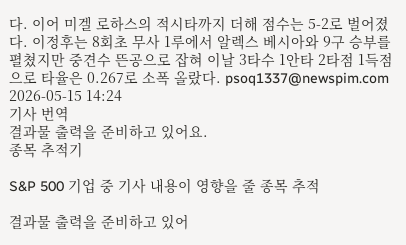다. 이어 미겔 로하스의 적시타까지 더해 점수는 5-2로 벌어졌다. 이정후는 8회초 무사 1루에서 알렉스 베시아와 9구 승부를 펼쳤지만 중견수 뜬공으로 잡혀 이날 3타수 1안타 2타점 1득점으로 타율은 0.267로 소폭 올랐다. psoq1337@newspim.com 2026-05-15 14:24
기사 번역
결과물 출력을 준비하고 있어요.
종목 추적기

S&P 500 기업 중 기사 내용이 영향을 줄 종목 추적

결과물 출력을 준비하고 있어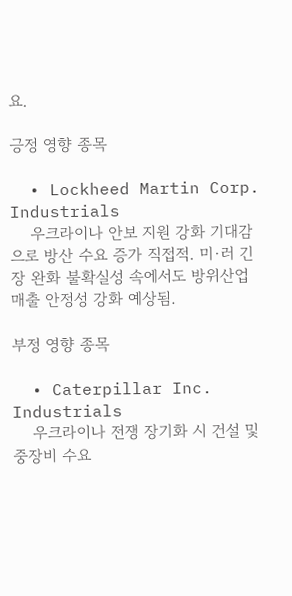요.

긍정 영향 종목

  • Lockheed Martin Corp. Industrials
    우크라이나 안보 지원 강화 기대감으로 방산 수요 증가 직접적. 미·러 긴장 완화 불확실성 속에서도 방위산업 매출 안정성 강화 예상됨.

부정 영향 종목

  • Caterpillar Inc. Industrials
    우크라이나 전쟁 장기화 시 건설 및 중장비 수요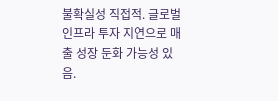불확실성 직접적. 글로벌 인프라 투자 지연으로 매출 성장 둔화 가능성 있음.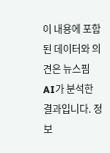이 내용에 포함된 데이터와 의견은 뉴스핌 AI가 분석한 결과입니다. 정보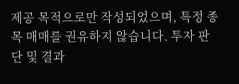제공 목적으로만 작성되었으며, 특정 종목 매매를 권유하지 않습니다. 투자 판단 및 결과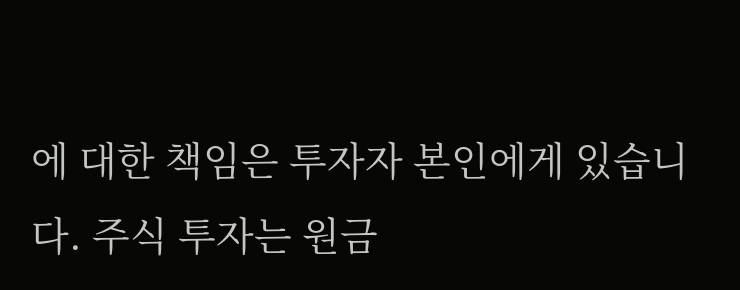에 대한 책임은 투자자 본인에게 있습니다. 주식 투자는 원금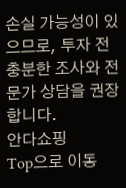손실 가능성이 있으므로, 투자 전 충분한 조사와 전문가 상담을 권장합니다.
안다쇼핑
Top으로 이동